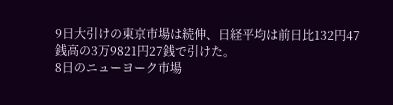9日大引けの東京市場は続伸、日経平均は前日比132円47銭高の3万9821円27銭で引けた。
8日のニューヨーク市場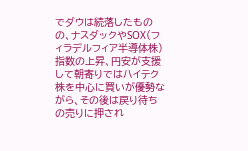でダウは続落したものの、ナスダックやSOX(フィラデルフィア半導体株)指数の上昇、円安が支援して朝寄りではハイテク株を中心に買いが優勢ながら、その後は戻り待ちの売りに押され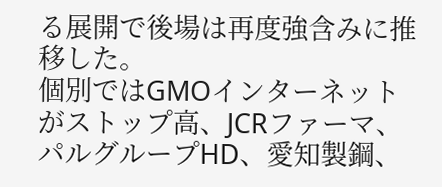る展開で後場は再度強含みに推移した。
個別ではGMOインターネットがストップ高、JCRファーマ、パルグループHD、愛知製鋼、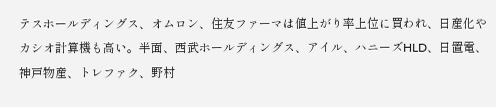テスホールディングス、オムロン、住友ファーマは値上がり率上位に買われ、日産化やカシオ計算機も高い。半面、西武ホールディングス、アイル、ハニーズHLD、日置電、神戸物産、トレファク、野村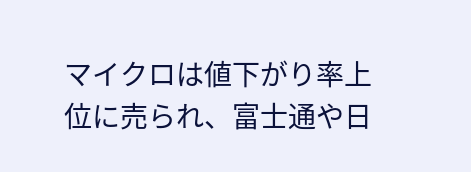マイクロは値下がり率上位に売られ、富士通や日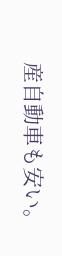産自動車も安い。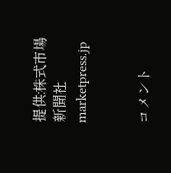提供:株式市場新聞社 marketpress.jp


コメント